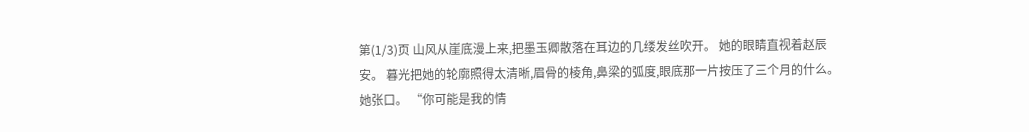第(1/3)页 山风从崖底漫上来,把墨玉卿散落在耳边的几缕发丝吹开。 她的眼睛直视着赵辰安。 暮光把她的轮廓照得太清晰,眉骨的棱角,鼻梁的弧度,眼底那一片按压了三个月的什么。 她张口。 “你可能是我的情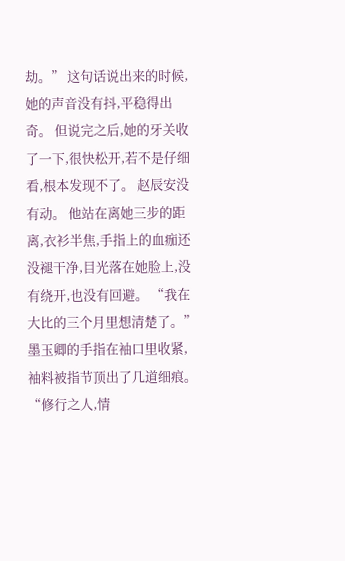劫。” 这句话说出来的时候,她的声音没有抖,平稳得出奇。 但说完之后,她的牙关收了一下,很快松开,若不是仔细看,根本发现不了。 赵辰安没有动。 他站在离她三步的距离,衣衫半焦,手指上的血痂还没褪干净,目光落在她脸上,没有绕开,也没有回避。 “我在大比的三个月里想清楚了。” 墨玉卿的手指在袖口里收紧,袖料被指节顶出了几道细痕。 “修行之人,情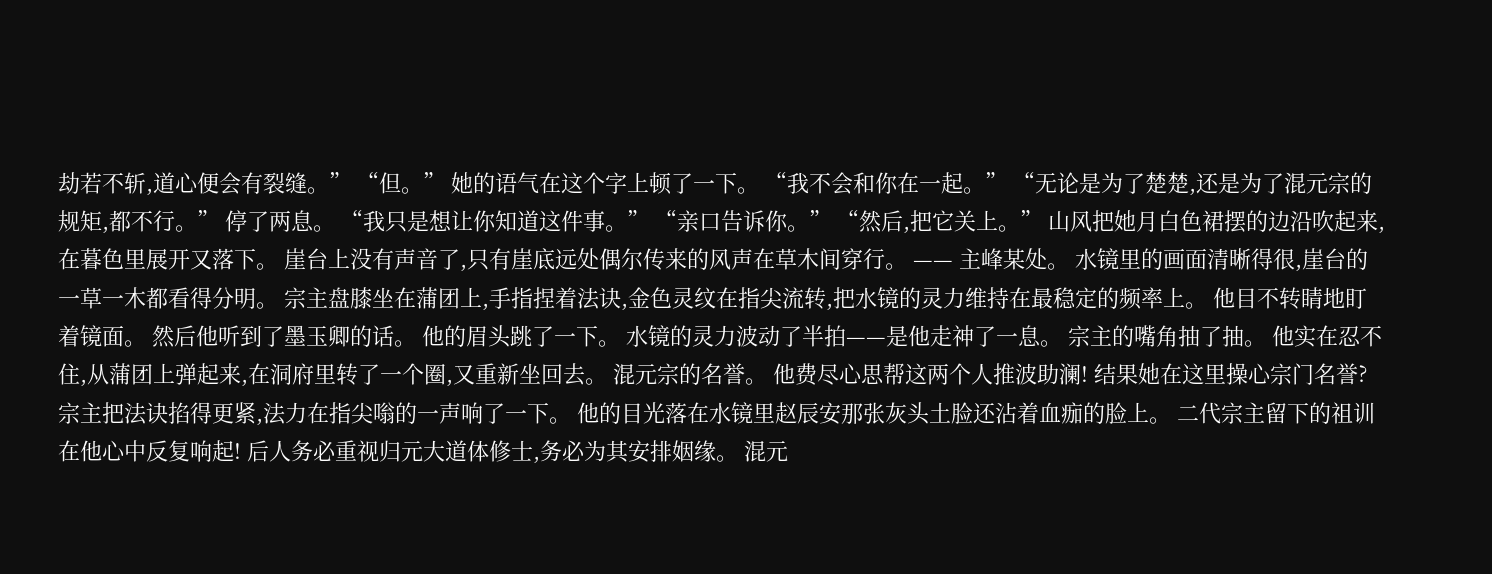劫若不斩,道心便会有裂缝。” “但。” 她的语气在这个字上顿了一下。 “我不会和你在一起。” “无论是为了楚楚,还是为了混元宗的规矩,都不行。” 停了两息。 “我只是想让你知道这件事。” “亲口告诉你。” “然后,把它关上。” 山风把她月白色裙摆的边沿吹起来,在暮色里展开又落下。 崖台上没有声音了,只有崖底远处偶尔传来的风声在草木间穿行。 —— 主峰某处。 水镜里的画面清晰得很,崖台的一草一木都看得分明。 宗主盘膝坐在蒲团上,手指捏着法诀,金色灵纹在指尖流转,把水镜的灵力维持在最稳定的频率上。 他目不转睛地盯着镜面。 然后他听到了墨玉卿的话。 他的眉头跳了一下。 水镜的灵力波动了半拍——是他走神了一息。 宗主的嘴角抽了抽。 他实在忍不住,从蒲团上弹起来,在洞府里转了一个圈,又重新坐回去。 混元宗的名誉。 他费尽心思帮这两个人推波助澜! 结果她在这里操心宗门名誉? 宗主把法诀掐得更紧,法力在指尖嗡的一声响了一下。 他的目光落在水镜里赵辰安那张灰头土脸还沾着血痂的脸上。 二代宗主留下的祖训在他心中反复响起! 后人务必重视归元大道体修士,务必为其安排姻缘。 混元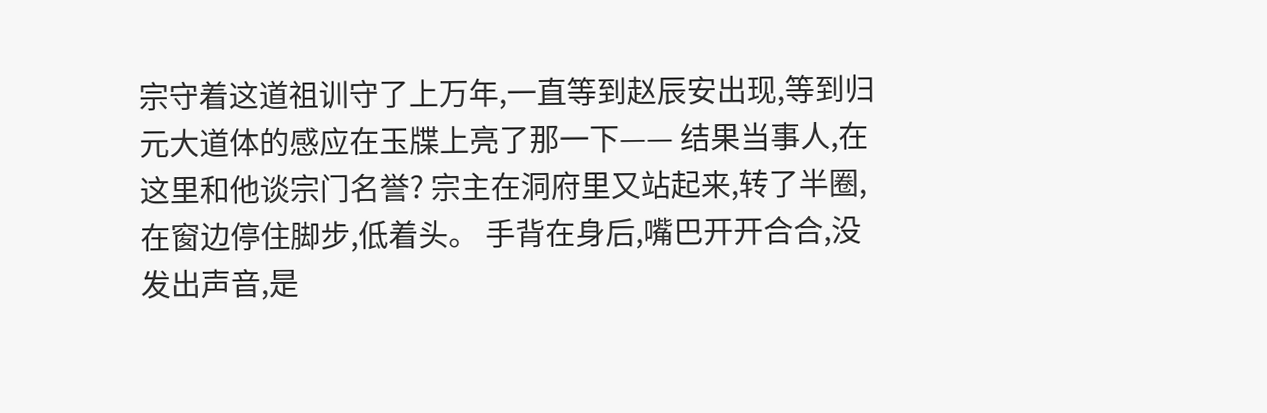宗守着这道祖训守了上万年,一直等到赵辰安出现,等到归元大道体的感应在玉牒上亮了那一下—— 结果当事人,在这里和他谈宗门名誉? 宗主在洞府里又站起来,转了半圈,在窗边停住脚步,低着头。 手背在身后,嘴巴开开合合,没发出声音,是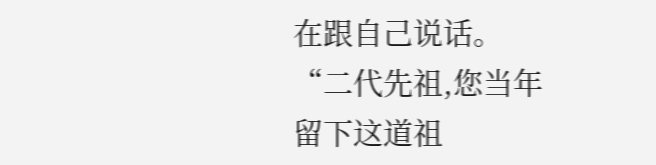在跟自己说话。 “二代先祖,您当年留下这道祖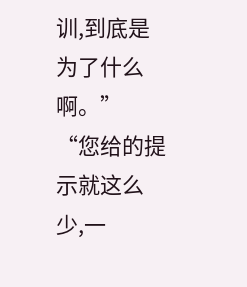训,到底是为了什么啊。” “您给的提示就这么少,一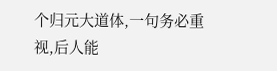个归元大道体,一句务必重视,后人能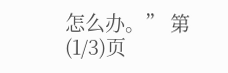怎么办。” 第(1/3)页